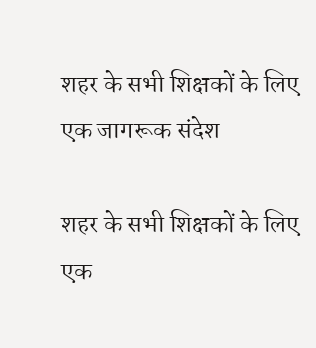शहर के सभी शिक्षकों के लिए एक जागरूक संदेश

शहर के सभी शिक्षकों के लिए एक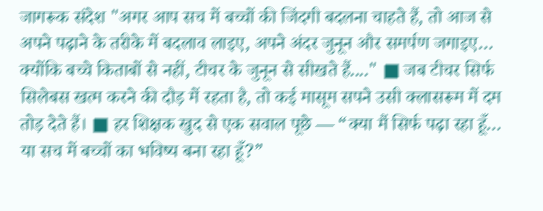जागरूक संदेश "अगर आप सच में बच्चों की जिंदगी बदलना चाहते हैं, तो आज से अपने पढ़ाने के तरीके में बदलाव लाइए, अपने अंदर जुनून और समर्पण जगाइए… क्योंकि बच्चे किताबों से नहीं, टीचर के जुनून से सीखते हैं...." ■ जब टीचर सिर्फ सिलेबस खत्म करने की दौड़ में रहता है, तो कई मासूम सपने उसी क्लासरूम में दम तोड़ देते हैं। ■ हर शिक्षक खुद से एक सवाल पूछे — “क्या मैं सिर्फ पढ़ा रहा हूँ… या सच में बच्चों का भविष्य बना रहा हूँ?”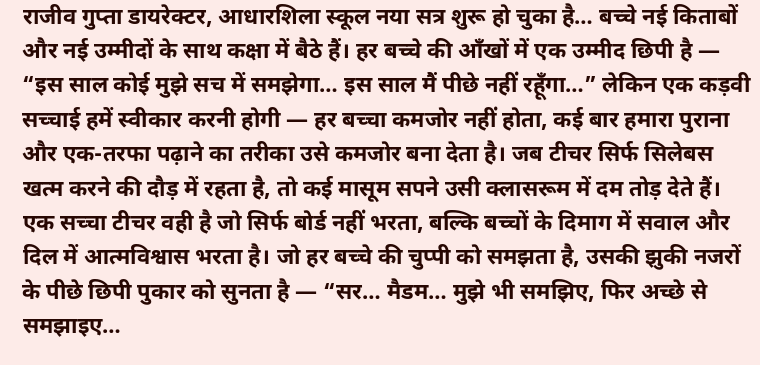राजीव गुप्ता डायरेक्टर, आधारशिला स्कूल नया सत्र शुरू हो चुका है… बच्चे नई किताबों और नई उम्मीदों के साथ कक्षा में बैठे हैं। हर बच्चे की आँखों में एक उम्मीद छिपी है — “इस साल कोई मुझे सच में समझेगा… इस साल मैं पीछे नहीं रहूँगा…” लेकिन एक कड़वी सच्चाई हमें स्वीकार करनी होगी — हर बच्चा कमजोर नहीं होता, कई बार हमारा पुराना और एक-तरफा पढ़ाने का तरीका उसे कमजोर बना देता है। जब टीचर सिर्फ सिलेबस खत्म करने की दौड़ में रहता है, तो कई मासूम सपने उसी क्लासरूम में दम तोड़ देते हैं। एक सच्चा टीचर वही है जो सिर्फ बोर्ड नहीं भरता, बल्कि बच्चों के दिमाग में सवाल और दिल में आत्मविश्वास भरता है। जो हर बच्चे की चुप्पी को समझता है, उसकी झुकी नजरों के पीछे छिपी पुकार को सुनता है — “सर… मैडम… मुझे भी समझिए, फिर अच्छे से समझाइए…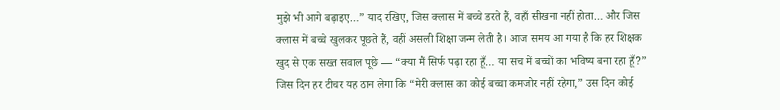मुझे भी आगे बढ़ाइए…” याद रखिए, जिस क्लास में बच्चे डरते हैं, वहाँ सीखना नहीं होता… और जिस क्लास में बच्चे खुलकर पूछते हैं, वहीं असली शिक्षा जन्म लेती है। आज समय आ गया है कि हर शिक्षक खुद से एक सख्त सवाल पूछे — “क्या मैं सिर्फ पढ़ा रहा हूँ… या सच में बच्चों का भविष्य बना रहा हूँ?” जिस दिन हर टीचर यह ठान लेगा कि “मेरी क्लास का कोई बच्चा कमजोर नहीं रहेगा,” उस दिन कोई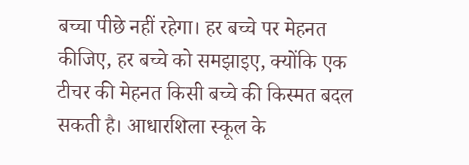बच्चा पीछे नहीं रहेगा। हर बच्चे पर मेहनत कीजिए, हर बच्चे को समझाइए, क्योंकि एक टीचर की मेहनत किसी बच्चे की किस्मत बदल सकती है। आधारशिला स्कूल के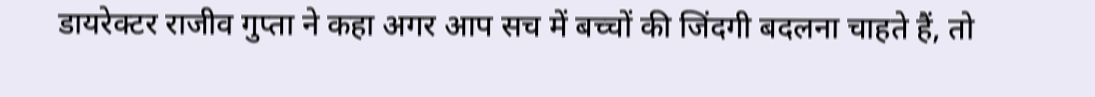डायरेक्टर राजीव गुप्ता ने कहा अगर आप सच में बच्चों की जिंदगी बदलना चाहते हैं, तो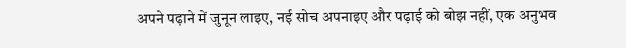अपने पढ़ाने में जुनून लाइए, नई सोच अपनाइए और पढ़ाई को बोझ नहीं, एक अनुभव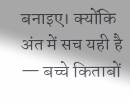बनाइए। क्योंकि अंत में सच यही है — बच्चे किताबों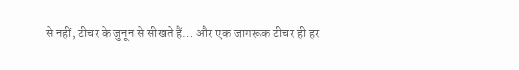से नहीं, टीचर के जुनून से सीखते हैं… और एक जागरूक टीचर ही हर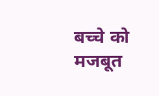बच्चे को मजबूत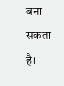बना सकता है।